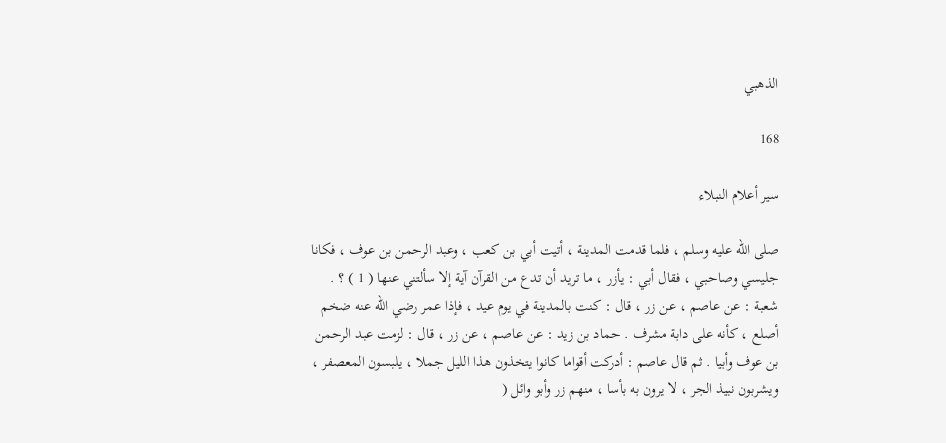الذهبي

168

سير أعلام النبلاء

صلى الله عليه وسلم ، فلما قدمت المدينة ، أتيت أبي بن كعب ، وعبد الرحمن بن عوف ، فكانا جليسي وصاحبي ، فقال أبي : يأزر ، ما تريد أن تدع من القرآن آية إلا سألتني عنها ( 1 ) ؟ . شعبة : عن عاصم ، عن زر ، قال : كنت بالمدينة في يوم عيد ، فإذا عمر رضي الله عنه ضخم أصلع ، كأنه على دابة مشرف . حماد بن زيد : عن عاصم ، عن زر ، قال : لزمت عبد الرحمن بن عوف وأبيا . ثم قال عاصم : أدركت أقواما كانوا يتخذون هذا الليل جملا ، يلبسون المعصفر ، ويشربون نبيذ الجر ، لا يرون به بأسا ، منهم زر وأبو وائل (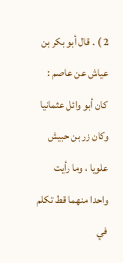2 ) . قال أبو بكر بن عياش عن عاصم : كان أبو وائل عثمانيا وكان زر بن حبيش علويا ، وما رأيت واحدا منهما قط تكلم في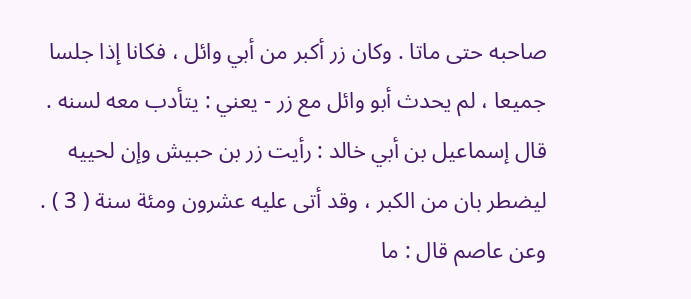صاحبه حتى ماتا . وكان زر أكبر من أبي وائل ، فكانا إذا جلسا جميعا ، لم يحدث أبو وائل مع زر - يعني : يتأدب معه لسنه . قال إسماعيل بن أبي خالد : رأيت زر بن حبيش وإن لحييه ليضطر بان من الكبر ، وقد أتى عليه عشرون ومئة سنة ( 3 ) . وعن عاصم قال : ما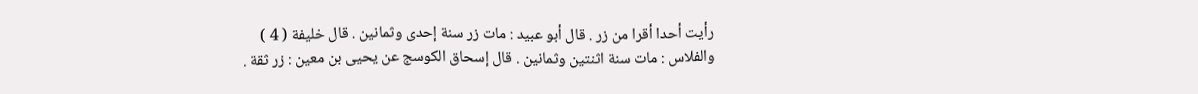رأيت أحدا أقرا من زر . قال أبو عبيد : مات زر سنة إحدى وثمانين . قال خليفة ( 4 ) والفلاس : مات سنة اثنتين وثمانين . قال إسحاق الكوسج عن يحيى بن معين : زر ثقة .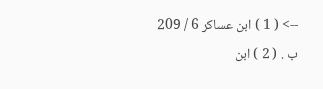--> ( 1 ) ابن عساكر 6 / 209 ب . ( 2 ) ابن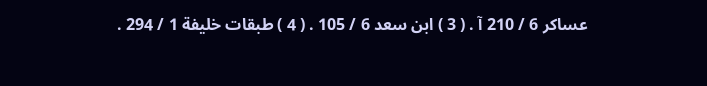عساكر 6 / 210 آ . ( 3 ) ابن سعد 6 / 105 . ( 4 ) طبقات خليفة 1 / 294 .